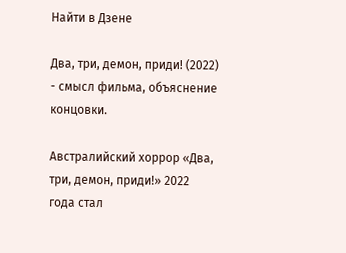Найти в Дзене

Два, три, демон, приди! (2022) - смысл фильма, объяснение концовки.

Австралийский хоррор «Два, три, демон, приди!» 2022 года стал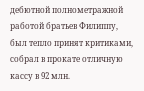дебютной полнометражной работой братьев Филиппу, был тепло принят критиками, собрал в прокате отличную кассу в 92 млн.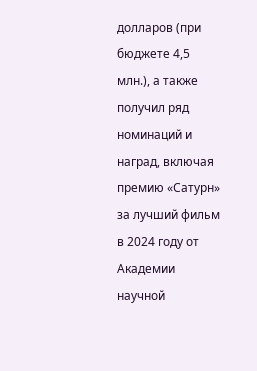долларов (при бюджете 4,5 млн.), а также получил ряд номинаций и наград, включая премию «Сатурн» за лучший фильм в 2024 году от Академии научной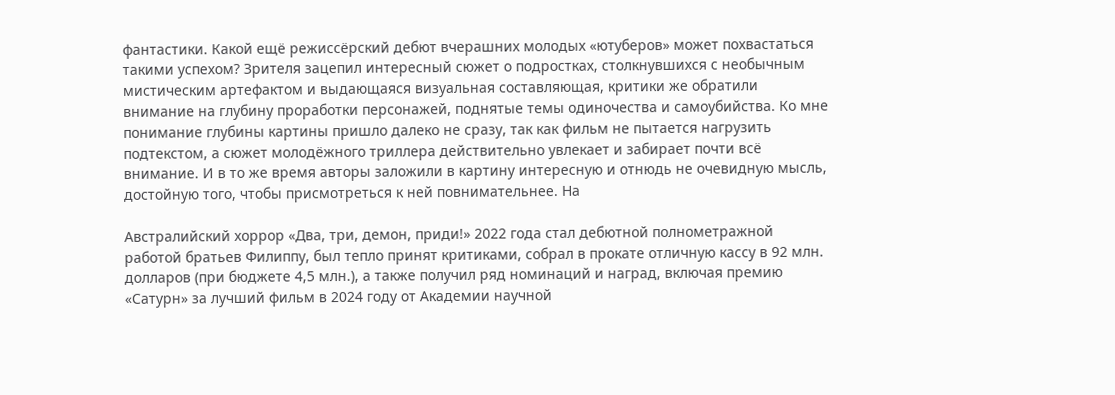фантастики. Какой ещё режиссёрский дебют вчерашних молодых «ютуберов» может похвастаться такими успехом? Зрителя зацепил интересный сюжет о подростках, столкнувшихся с необычным мистическим артефактом и выдающаяся визуальная составляющая, критики же обратили внимание на глубину проработки персонажей, поднятые темы одиночества и самоубийства. Ко мне понимание глубины картины пришло далеко не сразу, так как фильм не пытается нагрузить подтекстом, а сюжет молодёжного триллера действительно увлекает и забирает почти всё внимание. И в то же время авторы заложили в картину интересную и отнюдь не очевидную мысль, достойную того, чтобы присмотреться к ней повнимательнее. На

Австралийский хоррор «Два, три, демон, приди!» 2022 года стал дебютной полнометражной работой братьев Филиппу, был тепло принят критиками, собрал в прокате отличную кассу в 92 млн. долларов (при бюджете 4,5 млн.), а также получил ряд номинаций и наград, включая премию «Сатурн» за лучший фильм в 2024 году от Академии научной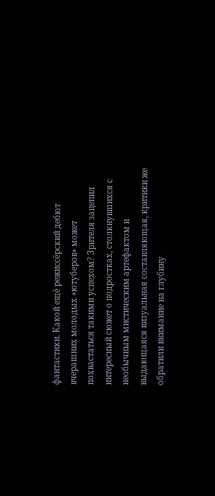фантастики. Какой ещё режиссёрский дебют вчерашних молодых «ютуберов» может похвастаться такими успехом? Зрителя зацепил интересный сюжет о подростках, столкнувшихся с необычным мистическим артефактом и выдающаяся визуальная составляющая, критики же обратили внимание на глубину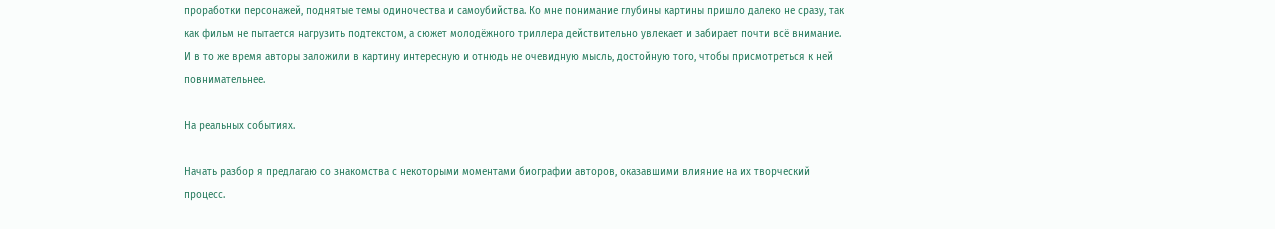проработки персонажей, поднятые темы одиночества и самоубийства. Ко мне понимание глубины картины пришло далеко не сразу, так как фильм не пытается нагрузить подтекстом, а сюжет молодёжного триллера действительно увлекает и забирает почти всё внимание. И в то же время авторы заложили в картину интересную и отнюдь не очевидную мысль, достойную того, чтобы присмотреться к ней повнимательнее.

На реальных событиях.

Начать разбор я предлагаю со знакомства с некоторыми моментами биографии авторов, оказавшими влияние на их творческий процесс.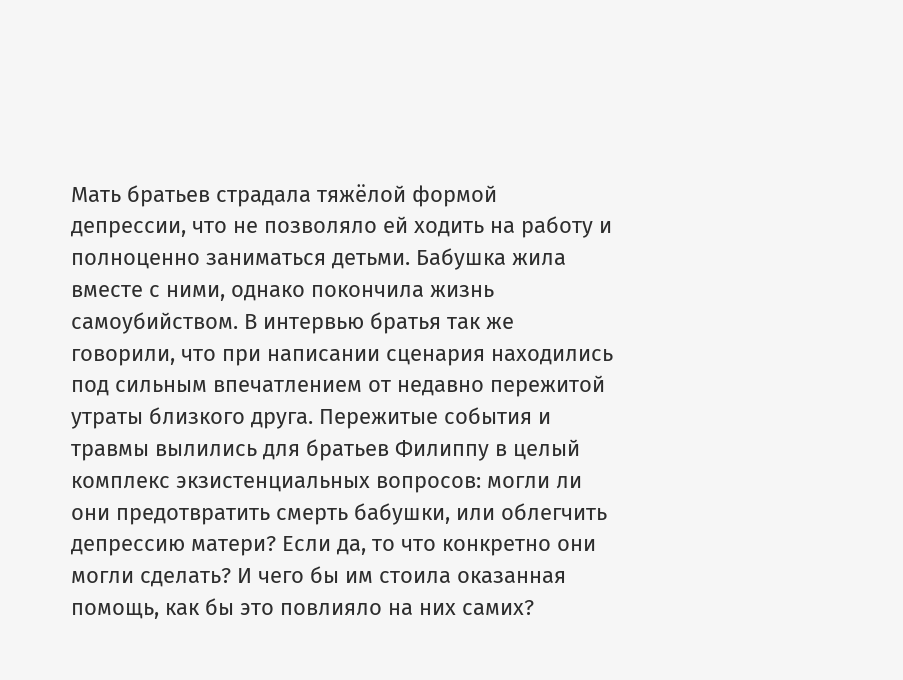Мать братьев страдала тяжёлой формой депрессии, что не позволяло ей ходить на работу и полноценно заниматься детьми. Бабушка жила вместе с ними, однако покончила жизнь самоубийством. В интервью братья так же говорили, что при написании сценария находились под сильным впечатлением от недавно пережитой утраты близкого друга. Пережитые события и травмы вылились для братьев Филиппу в целый комплекс экзистенциальных вопросов: могли ли они предотвратить смерть бабушки, или облегчить депрессию матери? Если да, то что конкретно они могли сделать? И чего бы им стоила оказанная помощь, как бы это повлияло на них самих?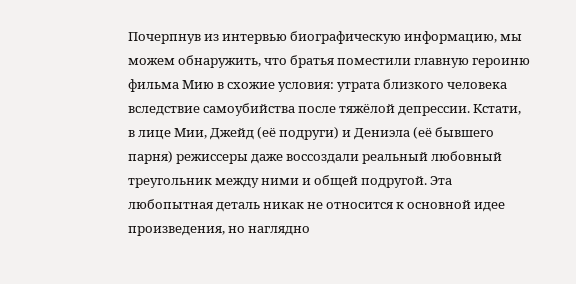Почерпнув из интервью биографическую информацию, мы можем обнаружить, что братья поместили главную героиню фильма Мию в схожие условия: утрата близкого человека вследствие самоубийства после тяжёлой депрессии. Кстати, в лице Мии, Джейд (её подруги) и Дениэла (её бывшего парня) режиссеры даже воссоздали реальный любовный треугольник между ними и общей подругой. Эта любопытная деталь никак не относится к основной идее произведения, но наглядно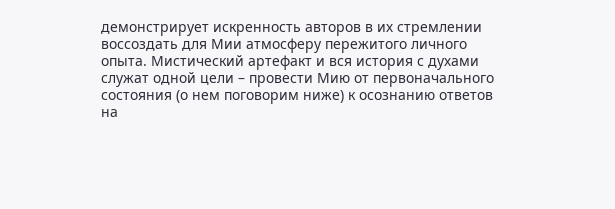демонстрирует искренность авторов в их стремлении воссоздать для Мии атмосферу пережитого личного опыта. Мистический артефакт и вся история с духами служат одной цели – провести Мию от первоначального состояния (о нем поговорим ниже) к осознанию ответов на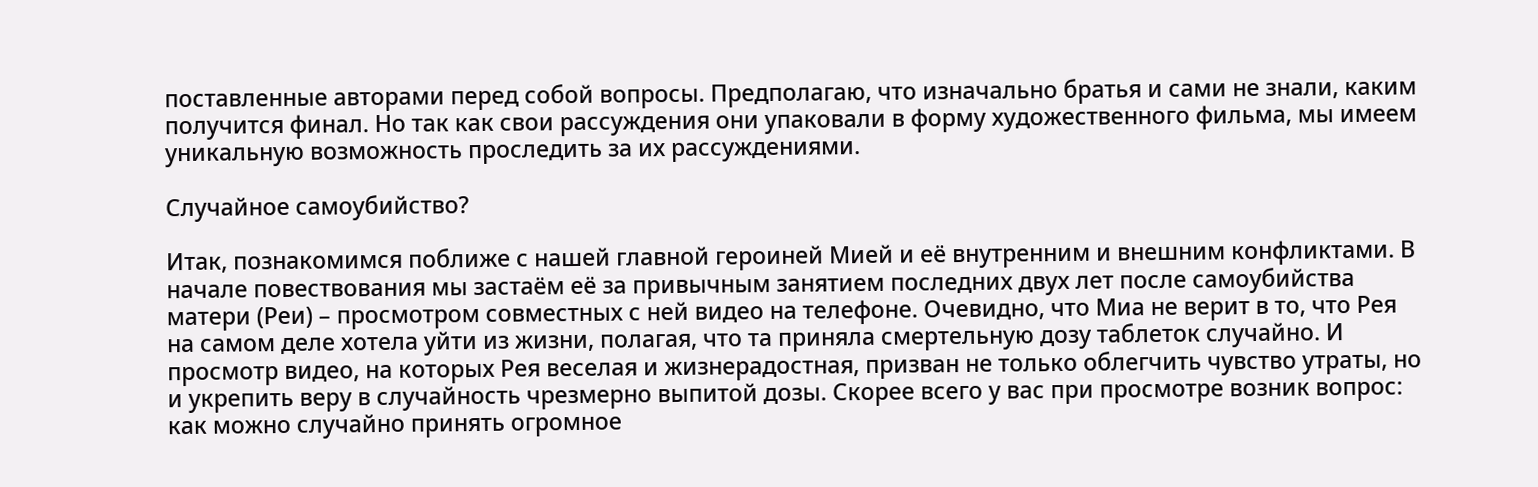поставленные авторами перед собой вопросы. Предполагаю, что изначально братья и сами не знали, каким получится финал. Но так как свои рассуждения они упаковали в форму художественного фильма, мы имеем уникальную возможность проследить за их рассуждениями.

Случайное самоубийство?

Итак, познакомимся поближе с нашей главной героиней Мией и её внутренним и внешним конфликтами. В начале повествования мы застаём её за привычным занятием последних двух лет после самоубийства матери (Реи) – просмотром совместных с ней видео на телефоне. Очевидно, что Миа не верит в то, что Рея на самом деле хотела уйти из жизни, полагая, что та приняла смертельную дозу таблеток случайно. И просмотр видео, на которых Рея веселая и жизнерадостная, призван не только облегчить чувство утраты, но и укрепить веру в случайность чрезмерно выпитой дозы. Скорее всего у вас при просмотре возник вопрос: как можно случайно принять огромное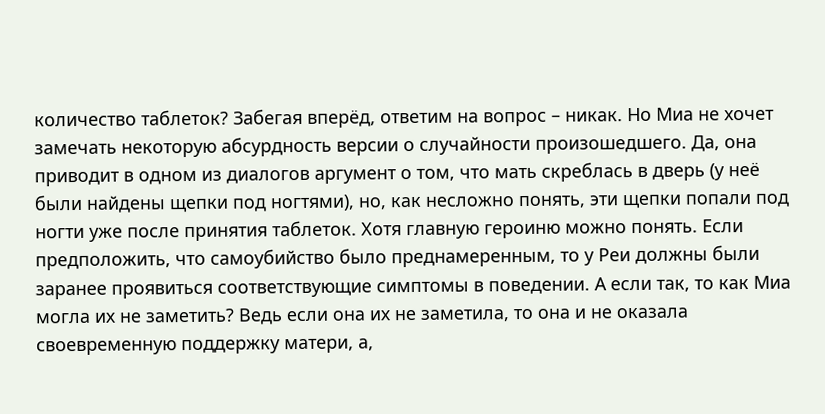количество таблеток? Забегая вперёд, ответим на вопрос – никак. Но Миа не хочет замечать некоторую абсурдность версии о случайности произошедшего. Да, она приводит в одном из диалогов аргумент о том, что мать скреблась в дверь (у неё были найдены щепки под ногтями), но, как несложно понять, эти щепки попали под ногти уже после принятия таблеток. Хотя главную героиню можно понять. Если предположить, что самоубийство было преднамеренным, то у Реи должны были заранее проявиться соответствующие симптомы в поведении. А если так, то как Миа могла их не заметить? Ведь если она их не заметила, то она и не оказала своевременную поддержку матери, а,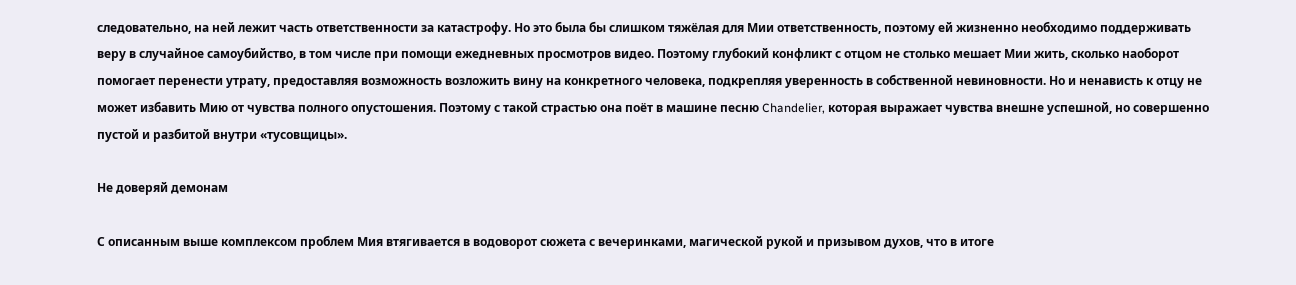следовательно, на ней лежит часть ответственности за катастрофу. Но это была бы слишком тяжёлая для Мии ответственность, поэтому ей жизненно необходимо поддерживать веру в случайное самоубийство, в том числе при помощи ежедневных просмотров видео. Поэтому глубокий конфликт с отцом не столько мешает Мии жить, сколько наоборот помогает перенести утрату, предоставляя возможность возложить вину на конкретного человека, подкрепляя уверенность в собственной невиновности. Но и ненависть к отцу не может избавить Мию от чувства полного опустошения. Поэтому с такой страстью она поёт в машине песню Chandelier, которая выражает чувства внешне успешной, но совершенно пустой и разбитой внутри «тусовщицы».

Не доверяй демонам

С описанным выше комплексом проблем Мия втягивается в водоворот сюжета с вечеринками, магической рукой и призывом духов, что в итоге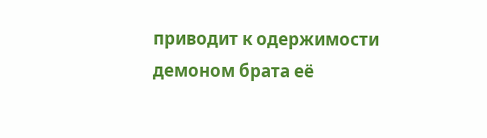приводит к одержимости демоном брата её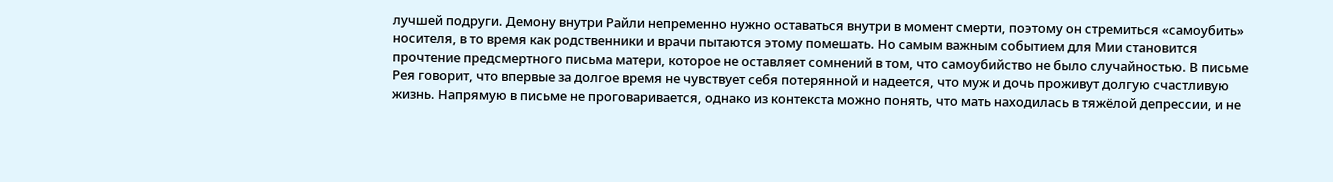лучшей подруги. Демону внутри Райли непременно нужно оставаться внутри в момент смерти, поэтому он стремиться «самоубить» носителя, в то время как родственники и врачи пытаются этому помешать. Но самым важным событием для Мии становится прочтение предсмертного письма матери, которое не оставляет сомнений в том, что самоубийство не было случайностью. В письме Рея говорит, что впервые за долгое время не чувствует себя потерянной и надеется, что муж и дочь проживут долгую счастливую жизнь. Напрямую в письме не проговаривается, однако из контекста можно понять, что мать находилась в тяжёлой депрессии, и не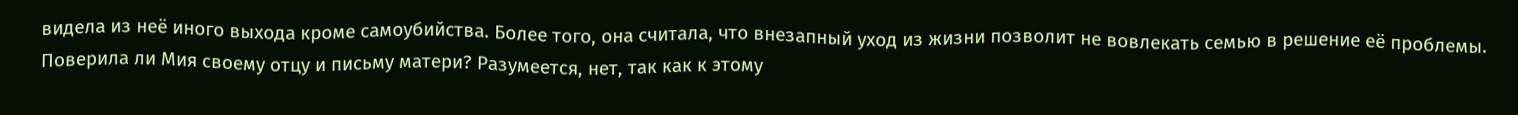видела из неё иного выхода кроме самоубийства. Более того, она считала, что внезапный уход из жизни позволит не вовлекать семью в решение её проблемы. Поверила ли Мия своему отцу и письму матери? Разумеется, нет, так как к этому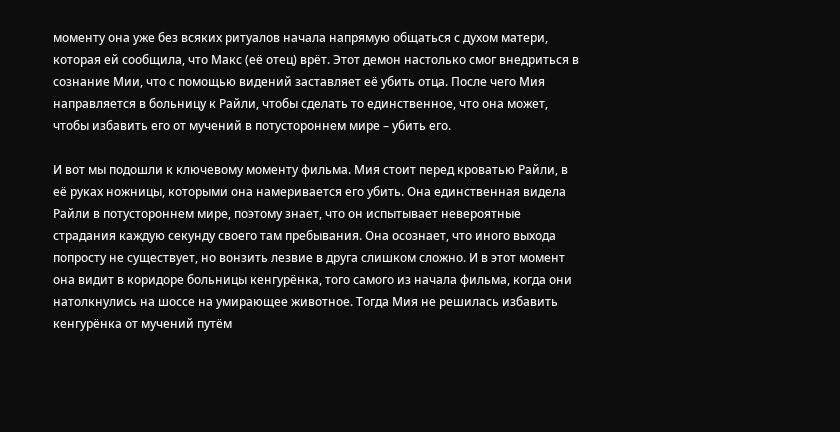моменту она уже без всяких ритуалов начала напрямую общаться с духом матери, которая ей сообщила, что Макс (её отец) врёт. Этот демон настолько смог внедриться в сознание Мии, что с помощью видений заставляет её убить отца. После чего Мия направляется в больницу к Райли, чтобы сделать то единственное, что она может, чтобы избавить его от мучений в потустороннем мире – убить его.

И вот мы подошли к ключевому моменту фильма. Мия стоит перед кроватью Райли, в её руках ножницы, которыми она намеривается его убить. Она единственная видела Райли в потустороннем мире, поэтому знает, что он испытывает невероятные страдания каждую секунду своего там пребывания. Она осознает, что иного выхода попросту не существует, но вонзить лезвие в друга слишком сложно. И в этот момент она видит в коридоре больницы кенгурёнка, того самого из начала фильма, когда они натолкнулись на шоссе на умирающее животное. Тогда Мия не решилась избавить кенгурёнка от мучений путём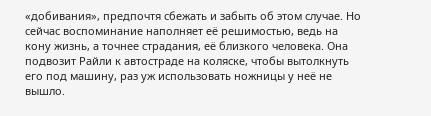«добивания», предпочтя сбежать и забыть об этом случае. Но сейчас воспоминание наполняет её решимостью, ведь на кону жизнь, а точнее страдания, её близкого человека. Она подвозит Райли к автостраде на коляске, чтобы вытолкнуть его под машину, раз уж использовать ножницы у неё не вышло.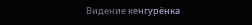Видение кенгурёнка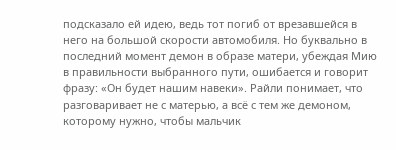подсказало ей идею, ведь тот погиб от врезавшейся в него на большой скорости автомобиля. Но буквально в последний момент демон в образе матери, убеждая Мию в правильности выбранного пути, ошибается и говорит фразу: «Он будет нашим навеки». Райли понимает, что разговаривает не с матерью, а всё с тем же демоном, которому нужно, чтобы мальчик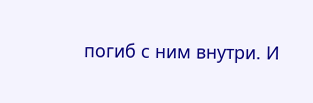погиб с ним внутри. И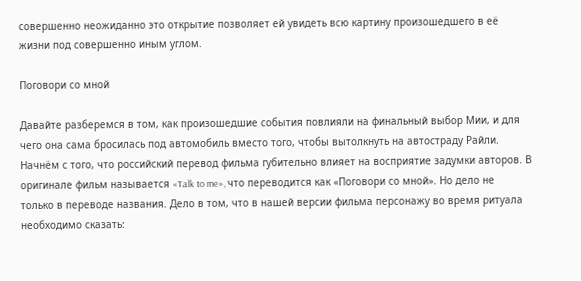совершенно неожиданно это открытие позволяет ей увидеть всю картину произошедшего в её жизни под совершенно иным углом.

Поговори со мной

Давайте разберемся в том, как произошедшие события повлияли на финальный выбор Мии, и для чего она сама бросилась под автомобиль вместо того, чтобы вытолкнуть на автостраду Райли. Начнём с того, что российский перевод фильма губительно влияет на восприятие задумки авторов. В оригинале фильм называется «Talk to me», что переводится как «Поговори со мной». Но дело не только в переводе названия. Дело в том, что в нашей версии фильма персонажу во время ритуала необходимо сказать: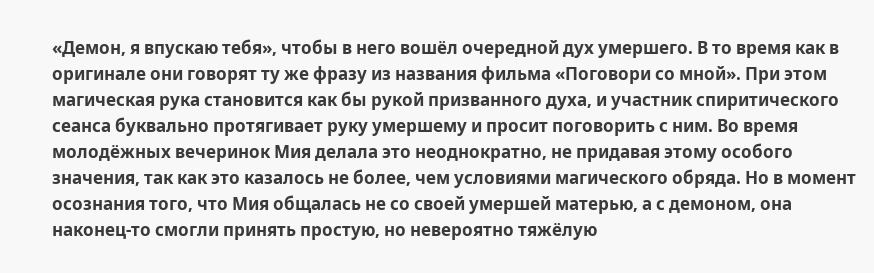«Демон, я впускаю тебя», чтобы в него вошёл очередной дух умершего. В то время как в оригинале они говорят ту же фразу из названия фильма «Поговори со мной». При этом магическая рука становится как бы рукой призванного духа, и участник спиритического сеанса буквально протягивает руку умершему и просит поговорить с ним. Во время молодёжных вечеринок Мия делала это неоднократно, не придавая этому особого значения, так как это казалось не более, чем условиями магического обряда. Но в момент осознания того, что Мия общалась не со своей умершей матерью, а с демоном, она наконец-то смогли принять простую, но невероятно тяжёлую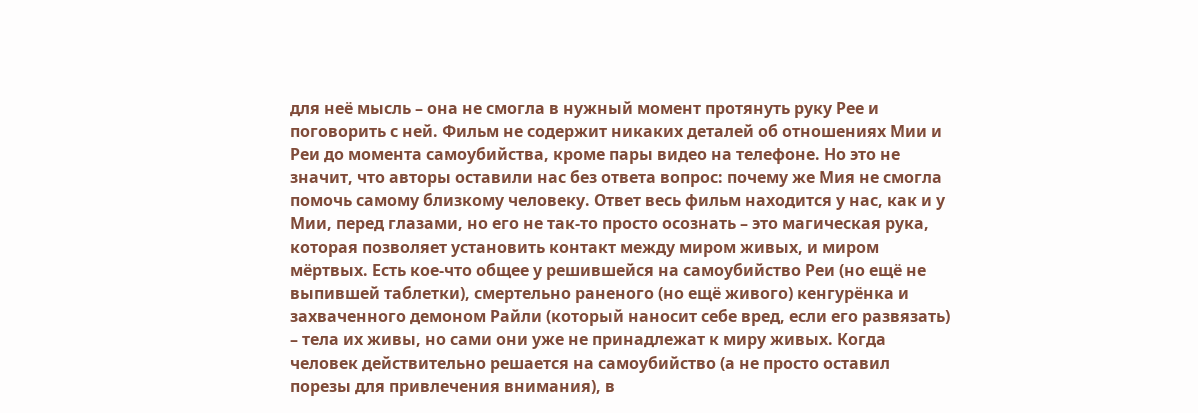для неё мысль – она не смогла в нужный момент протянуть руку Рее и поговорить с ней. Фильм не содержит никаких деталей об отношениях Мии и Реи до момента самоубийства, кроме пары видео на телефоне. Но это не значит, что авторы оставили нас без ответа вопрос: почему же Мия не смогла помочь самому близкому человеку. Ответ весь фильм находится у нас, как и у Мии, перед глазами, но его не так-то просто осознать – это магическая рука, которая позволяет установить контакт между миром живых, и миром мёртвых. Есть кое-что общее у решившейся на самоубийство Реи (но ещё не выпившей таблетки), смертельно раненого (но ещё живого) кенгурёнка и захваченного демоном Райли (который наносит себе вред, если его развязать) – тела их живы, но сами они уже не принадлежат к миру живых. Когда человек действительно решается на самоубийство (а не просто оставил порезы для привлечения внимания), в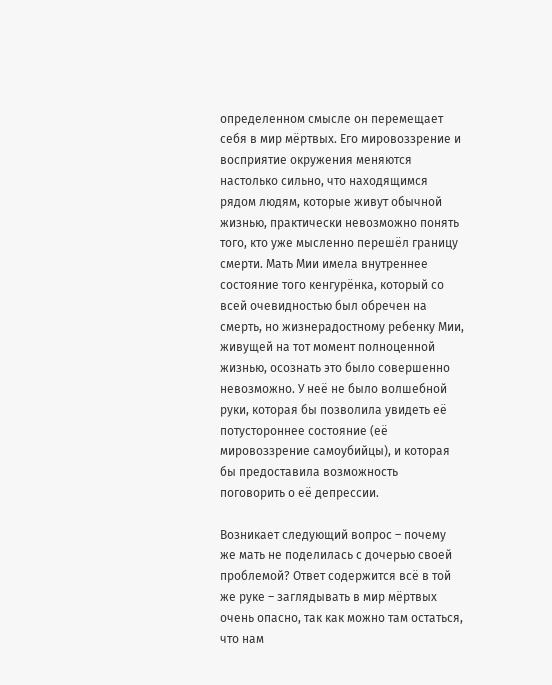определенном смысле он перемещает себя в мир мёртвых. Его мировоззрение и восприятие окружения меняются настолько сильно, что находящимся рядом людям, которые живут обычной жизнью, практически невозможно понять того, кто уже мысленно перешёл границу смерти. Мать Мии имела внутреннее состояние того кенгурёнка, который со всей очевидностью был обречен на смерть, но жизнерадостному ребенку Мии, живущей на тот момент полноценной жизнью, осознать это было совершенно невозможно. У неё не было волшебной руки, которая бы позволила увидеть её потустороннее состояние (её мировоззрение самоубийцы), и которая бы предоставила возможность поговорить о её депрессии.

Возникает следующий вопрос – почему же мать не поделилась с дочерью своей проблемой? Ответ содержится всё в той же руке – заглядывать в мир мёртвых очень опасно, так как можно там остаться, что нам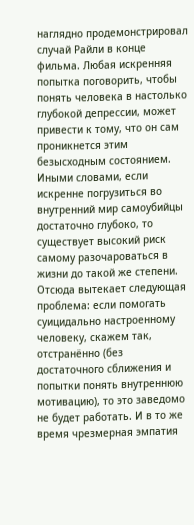наглядно продемонстрировал случай Райли в конце фильма. Любая искренняя попытка поговорить, чтобы понять человека в настолько глубокой депрессии, может привести к тому, что он сам проникнется этим безысходным состоянием. Иными словами, если искренне погрузиться во внутренний мир самоубийцы достаточно глубоко, то существует высокий риск самому разочароваться в жизни до такой же степени. Отсюда вытекает следующая проблема: если помогать суицидально настроенному человеку, скажем так, отстранённо (без достаточного сближения и попытки понять внутреннюю мотивацию), то это заведомо не будет работать. И в то же время чрезмерная эмпатия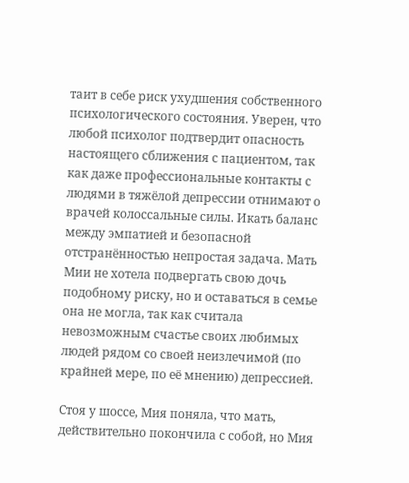таит в себе риск ухудшения собственного психологического состояния. Уверен, что любой психолог подтвердит опасность настоящего сближения с пациентом, так как даже профессиональные контакты с людями в тяжёлой депрессии отнимают о врачей колоссальные силы. Икать баланс между эмпатией и безопасной отстранённостью непростая задача. Мать Мии не хотела подвергать свою дочь подобному риску, но и оставаться в семье она не могла, так как считала невозможным счастье своих любимых людей рядом со своей неизлечимой (по крайней мере, по её мнению) депрессией.

Стоя у шоссе, Мия поняла, что мать, действительно покончила с собой, но Мия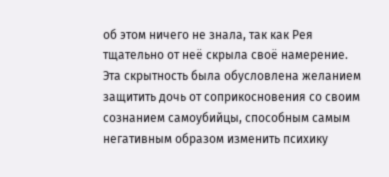об этом ничего не знала, так как Рея тщательно от неё скрыла своё намерение. Эта скрытность была обусловлена желанием защитить дочь от соприкосновения со своим сознанием самоубийцы, способным самым негативным образом изменить психику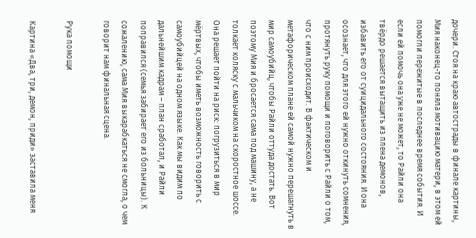дочери. Стоя на краю автострады в финале картины, Мия наконец-то поняла мотивацию матери, в этом ей помогли пережитые в последнее время события. И если ей помочь она уже не может, то Райли она твёрдо решается вытащить из плена демонов, избавить его от суицидального состояния. И она осознает, что для этого ей нужно откинуть сомнения, протянуть руку помощи и поговорить с Райли о том, что с ним происходит. В фактическом и метафорическом плане ей самой нужно перешагнуть в мир самоубийц, чтобы Райли оттуда достать. Вот поэтому Мия и бросается сама под машину, а не толкает коляску с мальчиком на скоростное шоссе. Она решает пойти на риск: погрузиться в мир мёртвых, чтобы иметь возможность говорить с самоубийцей на одном языке. Как мы видим по дальнейшим кадрам – план сработал, и Райли поправился (семья забирает его из больницы). К сожалению, сама Мия выкарабкаться не смогла, о чем говорит нам финальная сцена.

Рука помощи

Картина «Два, три, демон, приди» заставила меня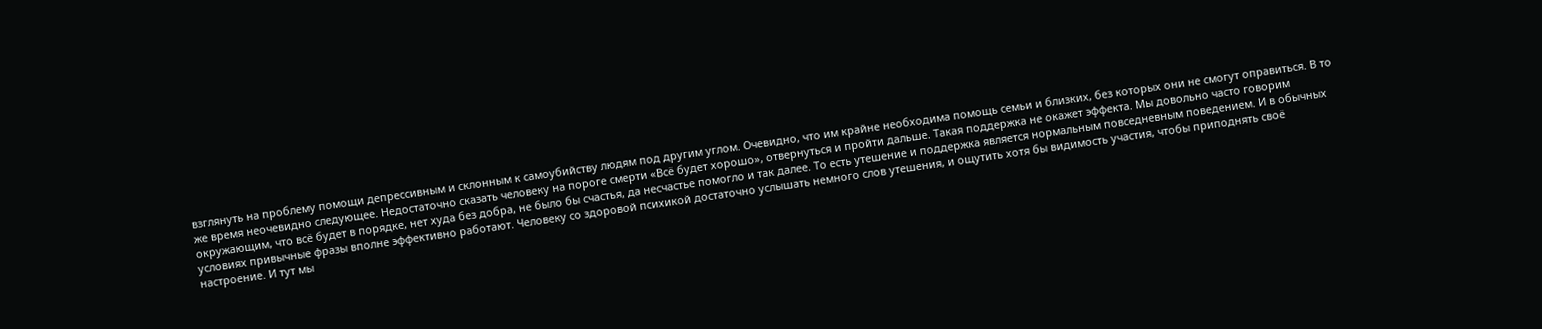взглянуть на проблему помощи депрессивным и склонным к самоубийству людям под другим углом. Очевидно, что им крайне необходима помощь семьи и близких, без которых они не смогут оправиться. В то же время неочевидно следующее. Недостаточно сказать человеку на пороге смерти «Всё будет хорошо», отвернуться и пройти дальше. Такая поддержка не окажет эффекта. Мы довольно часто говорим окружающим, что всё будет в порядке, нет худа без добра, не было бы счастья, да несчастье помогло и так далее. То есть утешение и поддержка является нормальным повседневным поведением. И в обычных условиях привычные фразы вполне эффективно работают. Человеку со здоровой психикой достаточно услышать немного слов утешения, и ощутить хотя бы видимость участия, чтобы приподнять своё настроение. И тут мы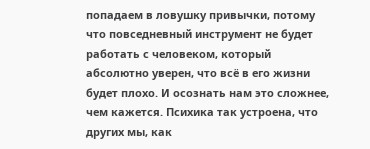попадаем в ловушку привычки, потому что повседневный инструмент не будет работать с человеком, который абсолютно уверен, что всё в его жизни будет плохо. И осознать нам это сложнее, чем кажется. Психика так устроена, что других мы, как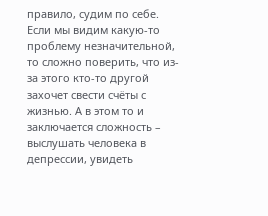правило, судим по себе. Если мы видим какую-то проблему незначительной, то сложно поверить, что из-за этого кто-то другой захочет свести счёты с жизнью. А в этом то и заключается сложность – выслушать человека в депрессии, увидеть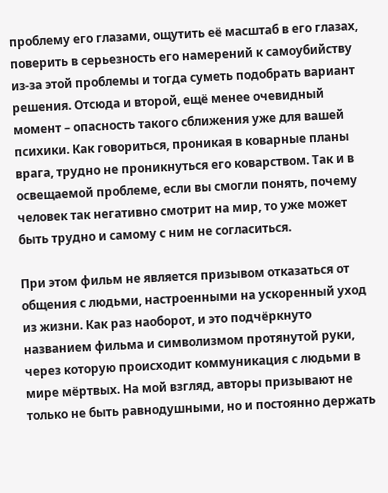проблему его глазами, ощутить её масштаб в его глазах, поверить в серьезность его намерений к самоубийству из-за этой проблемы и тогда суметь подобрать вариант решения. Отсюда и второй, ещё менее очевидный момент – опасность такого сближения уже для вашей психики. Как говориться, проникая в коварные планы врага, трудно не проникнуться его коварством. Так и в освещаемой проблеме, если вы смогли понять, почему человек так негативно смотрит на мир, то уже может быть трудно и самому с ним не согласиться.

При этом фильм не является призывом отказаться от общения с людьми, настроенными на ускоренный уход из жизни. Как раз наоборот, и это подчёркнуто названием фильма и символизмом протянутой руки, через которую происходит коммуникация с людьми в мире мёртвых. На мой взгляд, авторы призывают не только не быть равнодушными, но и постоянно держать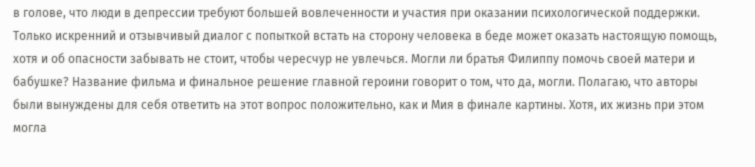в голове, что люди в депрессии требуют большей вовлеченности и участия при оказании психологической поддержки. Только искренний и отзывчивый диалог с попыткой встать на сторону человека в беде может оказать настоящую помощь, хотя и об опасности забывать не стоит, чтобы чересчур не увлечься. Могли ли братья Филиппу помочь своей матери и бабушке? Название фильма и финальное решение главной героини говорит о том, что да, могли. Полагаю, что авторы были вынуждены для себя ответить на этот вопрос положительно, как и Мия в финале картины. Хотя, их жизнь при этом могла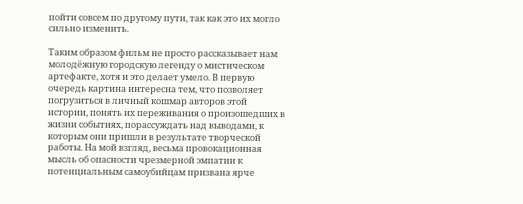пойти совсем по другому пути, так как это их могло сильно изменить.

Таким образом фильм не просто рассказывает нам молодёжную городскую легенду о мистическом артефакте, хотя и это делает умело. В первую очередь картина интересна тем, что позволяет погрузиться в личный кошмар авторов этой истории, понять их переживания о произошедших в жизни событиях, порассуждать над выводами, к которым они пришли в результате творческой работы. На мой взгляд, весьма провокационная мысль об опасности чрезмерной эмпатии к потенциальным самоубийцам призвана ярче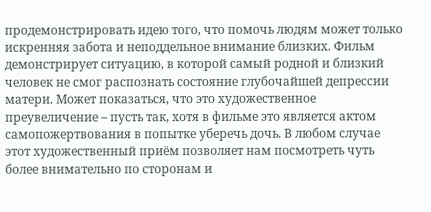продемонстрировать идею того, что помочь людям может только искренняя забота и неподдельное внимание близких. Фильм демонстрирует ситуацию, в которой самый родной и близкий человек не смог распознать состояние глубочайшей депрессии матери. Может показаться, что это художественное преувеличение – пусть так, хотя в фильме это является актом самопожертвования в попытке уберечь дочь. В любом случае этот художественный приём позволяет нам посмотреть чуть более внимательно по сторонам и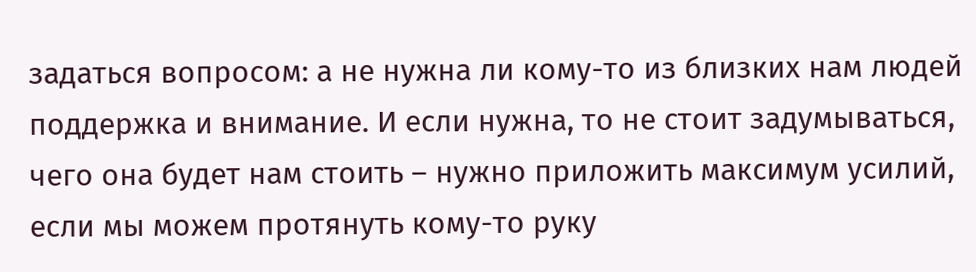задаться вопросом: а не нужна ли кому-то из близких нам людей поддержка и внимание. И если нужна, то не стоит задумываться, чего она будет нам стоить – нужно приложить максимум усилий, если мы можем протянуть кому-то руку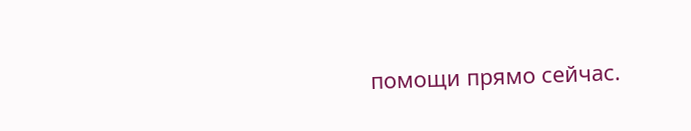помощи прямо сейчас.